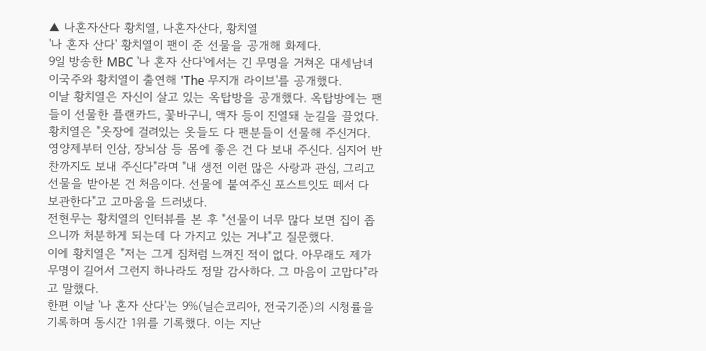▲ 나혼자산다 황치열, 나혼자산다, 황치열
'나 혼자 산다' 황치열이 팬이 준 선물을 공개해 화제다.
9일 방송한 MBC '나 혼자 산다'에서는 긴 무명을 거쳐온 대세남녀 이국주와 황치열이 출연해 'The 무지개 라이브'를 공개했다.
이날 황치열은 자신이 살고 있는 옥탑방을 공개했다. 옥탑방에는 팬들이 선물한 플랜카드, 꽃바구니, 액자 등이 진열돼 눈길을 끌었다.
황치열은 "옷장에 걸려있는 옷들도 다 팬분들이 선물해 주신거다. 영양제부터 인삼, 장뇌삼 등 몸에 좋은 건 다 보내 주신다. 심지어 반찬까지도 보내 주신다"라며 "내 생전 이런 많은 사랑과 관심, 그리고 선물을 받아본 건 처음이다. 선물에 붙여주신 포스트잇도 떼서 다 보관한다"고 고마움을 드러냈다.
전현무는 황치열의 인터뷰를 본 후 "선물이 너무 많다 보면 집이 좁으니까 처분하게 되는데 다 가지고 있는 거냐"고 질문했다.
이에 황치열은 "저는 그게 짐처럼 느껴진 적이 없다. 아무래도 제가 무명이 길어서 그런지 하나라도 정말 감사하다. 그 마음이 고맙다"라고 말했다.
한편 이날 '나 혼자 산다'는 9%(닐슨코리아, 전국기준)의 시청률을 기록하며 동시간 1위를 기록했다. 이는 지난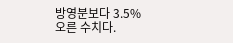방영분보다 3.5% 오른 수치다.